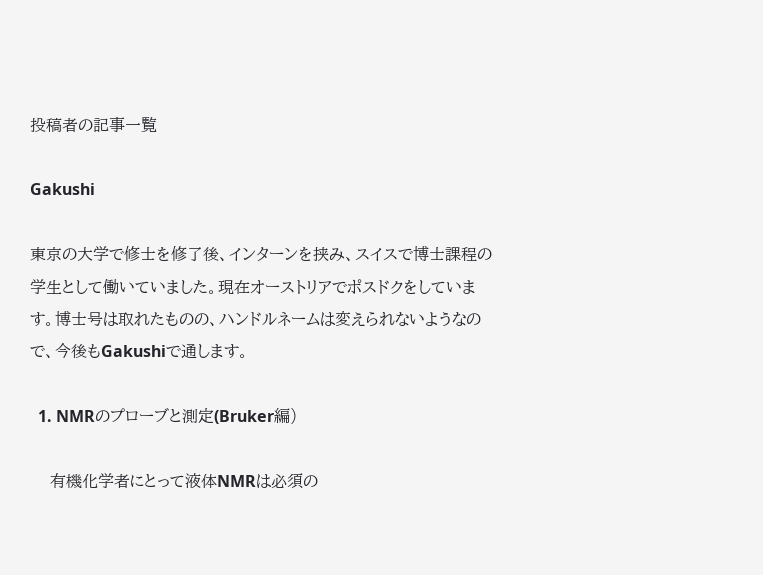投稿者の記事一覧

Gakushi

東京の大学で修士を修了後、インターンを挟み、スイスで博士課程の学生として働いていました。現在オーストリアでポスドクをしています。博士号は取れたものの、ハンドルネームは変えられないようなので、今後もGakushiで通します。

  1. NMRのプローブと測定(Bruker編)

    有機化学者にとって液体NMRは必須の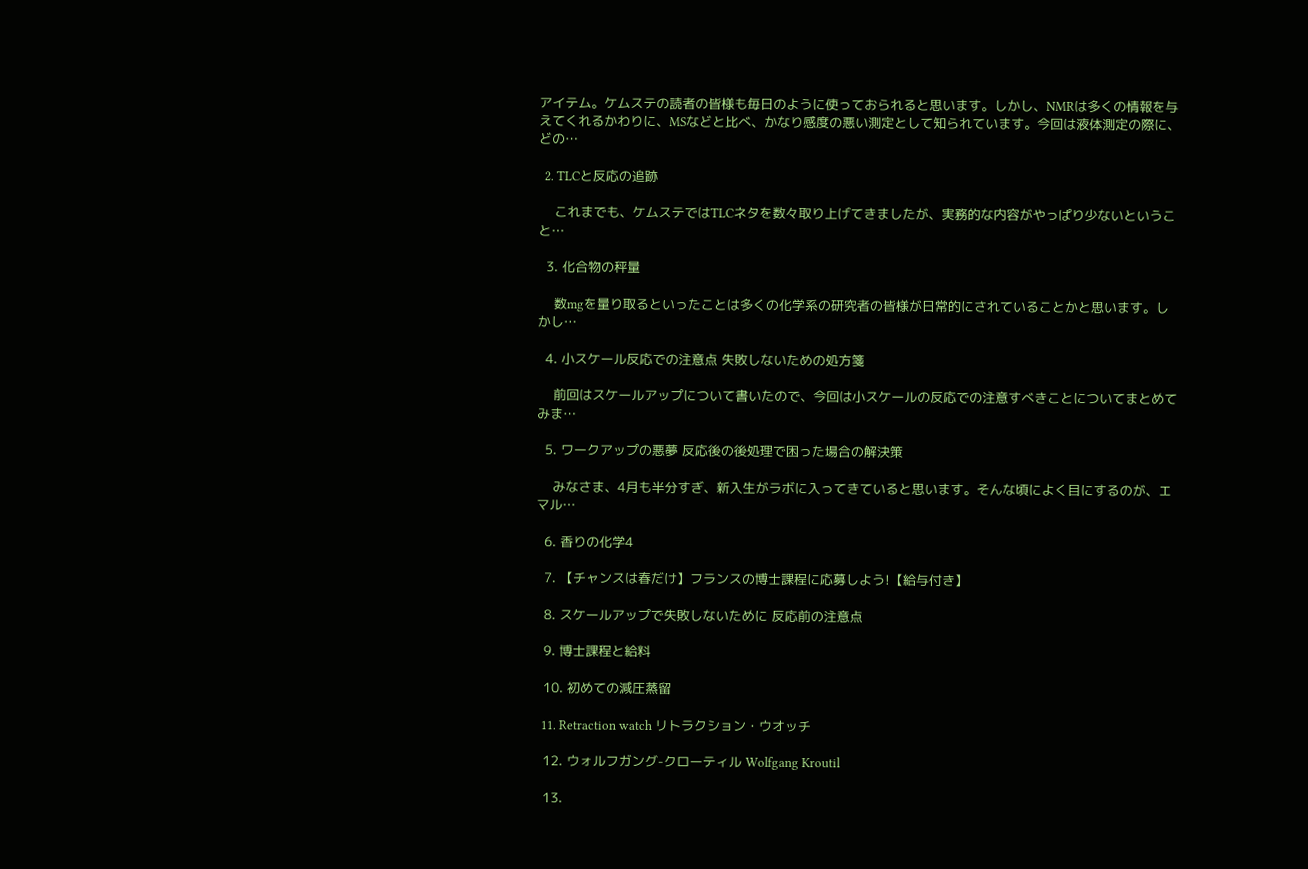アイテム。ケムステの読者の皆様も毎日のように使っておられると思います。しかし、NMRは多くの情報を与えてくれるかわりに、MSなどと比べ、かなり感度の悪い測定として知られています。今回は液体測定の際に、どの…

  2. TLCと反応の追跡

    これまでも、ケムステではTLCネタを数々取り上げてきましたが、実務的な内容がやっぱり少ないということ…

  3. 化合物の秤量

    数mgを量り取るといったことは多くの化学系の研究者の皆様が日常的にされていることかと思います。しかし…

  4. 小スケール反応での注意点 失敗しないための処方箋

    前回はスケールアップについて書いたので、今回は小スケールの反応での注意すべきことについてまとめてみま…

  5. ワークアップの悪夢 反応後の後処理で困った場合の解決策

    みなさま、4月も半分すぎ、新入生がラボに入ってきていると思います。そんな頃によく目にするのが、エマル…

  6. 香りの化学4

  7. 【チャンスは春だけ】フランスの博士課程に応募しよう!【給与付き】

  8. スケールアップで失敗しないために 反応前の注意点

  9. 博士課程と給料

  10. 初めての減圧蒸留

  11. Retraction watch リトラクション・ウオッチ

  12. ウォルフガング-クローティル Wolfgang Kroutil

  13.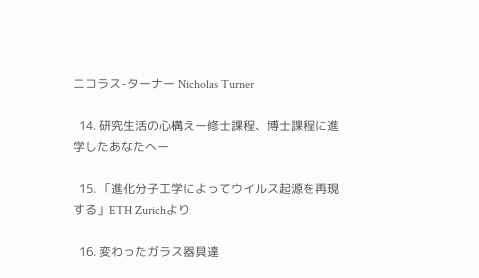ニコラス-ターナー Nicholas Turner

  14. 研究生活の心構えー修士課程、博士課程に進学したあなたへー

  15. 「進化分子工学によってウイルス起源を再現する」ETH Zurichより

  16. 変わったガラス器具達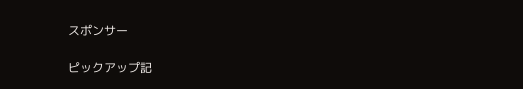スポンサー

ピックアップ記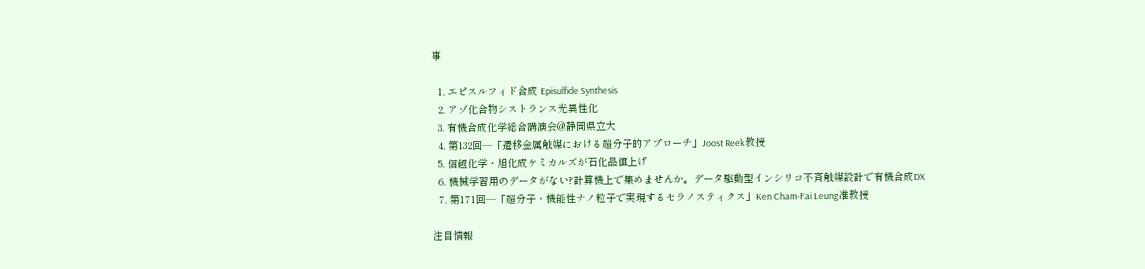事

  1. エピスルフィド合成 Episulfide Synthesis
  2. アゾ化合物シストランス光異性化
  3. 有機合成化学総合講演会@静岡県立大
  4. 第132回―「遷移金属触媒における超分子的アプローチ」Joost Reek教授
  5. 信越化学・旭化成ケミカルズが石化品値上げ
  6. 機械学習用のデータがない?計算機上で集めませんか。データ駆動型インシリコ不斉触媒設計で有機合成DX
  7. 第171回―「超分子・機能性ナノ粒子で実現するセラノスティクス」Ken Cham-Fai Leung准教授

注目情報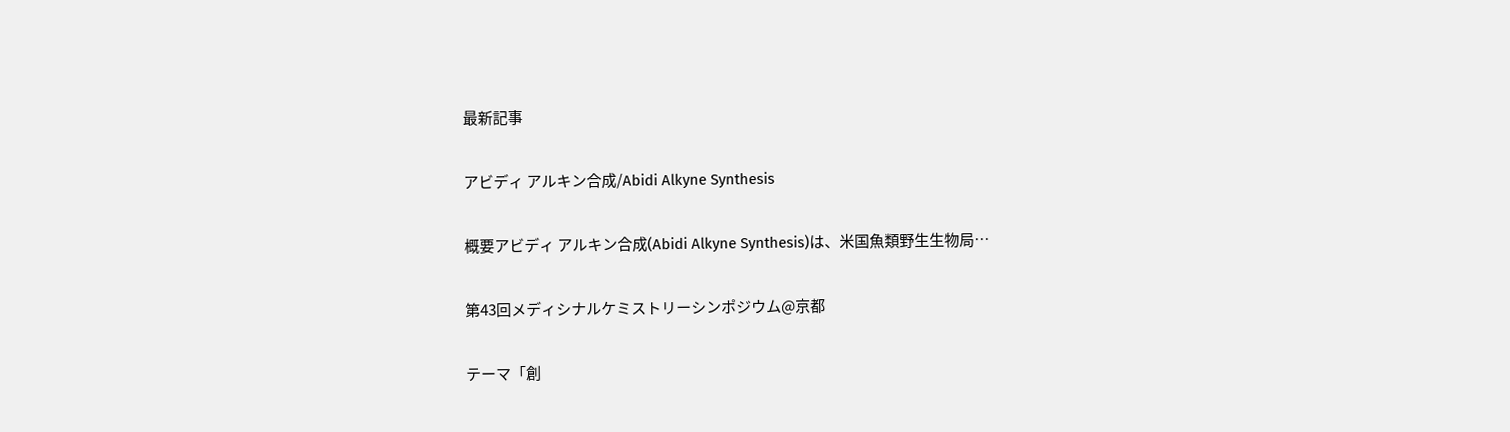最新記事

アビディ アルキン合成/Abidi Alkyne Synthesis

概要アビディ アルキン合成(Abidi Alkyne Synthesis)は、米国魚類野生生物局…

第43回メディシナルケミストリーシンポジウム@京都

テーマ「創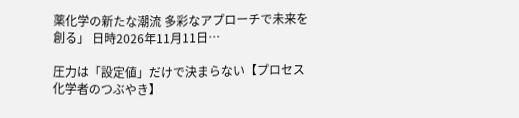薬化学の新たな潮流 多彩なアプローチで未来を創る」 日時2026年11月11日…

圧力は「設定値」だけで決まらない【プロセス化学者のつぶやき】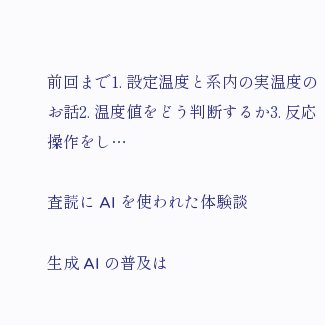前回まで1. 設定温度と系内の実温度のお話2. 温度値をどう判断するか3. 反応操作をし…

査読に AI を使われた体験談

生成 AI の普及は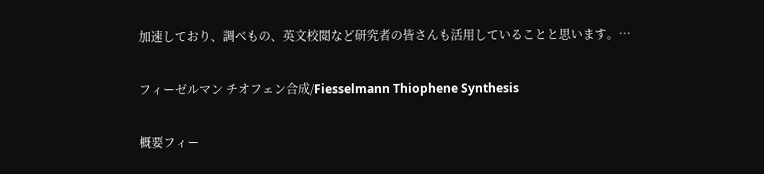加速しており、調べもの、英文校閲など研究者の皆さんも活用していることと思います。…

フィーゼルマン チオフェン合成/Fiesselmann Thiophene Synthesis

概要フィー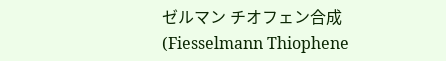ゼルマン チオフェン合成(Fiesselmann Thiophene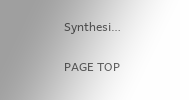Synthesi…

PAGE TOP